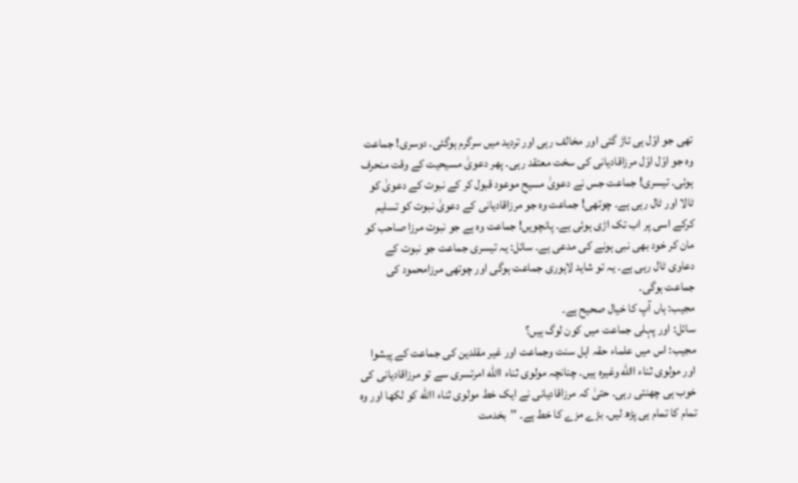تھی جو اوّل ہی تاڑ گئی اور مخالف رہی اور تردید میں سرگرم ہوگئی۔ دوسری! جماعت وہ جو اوّل اوّل مرزاقادیانی کی سخت معتقد رہی۔ پھر دعویٰ مسیحیت کے وقت منحرف ہوئی۔ تیسری! جماعت جس نے دعویٰ مسیح موعود قبول کر کے نبوت کے دعویٰ کو ٹالا اور ٹال رہی ہے۔ چوتھی! جماعت وہ جو مرزاقادیانی کے دعویٰ نبوت کو تسلیم کرکے اسی پر اب تک اڑی ہوئی ہے۔ پانچویں! جماعت وہ ہے جو نبوت مرزا صاحب کو مان کر خود بھی نبی ہونے کی مدعی ہے۔ سائل: یہ تیسری جماعت جو نبوت کے دعاوی ٹال رہی ہے۔ یہ تو شاید لاہوری جماعت ہوگی اور چوتھی مرزامحمود کی جماعت ہوگی۔
مجیب: ہاں آپ کا خیال صحیح ہے۔
سائل: اور پہلی جماعت میں کون لوگ ہیں؟
مجیب: اس میں علماء حقہ اہل سنت وجماعت اور غیر مقلدین کی جماعت کے پیشوا اور مولوی ثناء االله وغیرہ ہیں۔ چنانچہ مولوی ثناء االله امرتسری سے تو مرزاقادیانی کی خوب ہی چھنتی رہی۔ حتیٰ کہ مرزاقادیانی نے ایک خط مولوی ثناء االله کو لکھا اور وہ تمام کا تمام ہی پڑھ لیں۔ بڑے مزے کا خط ہے۔ ’’بخدمت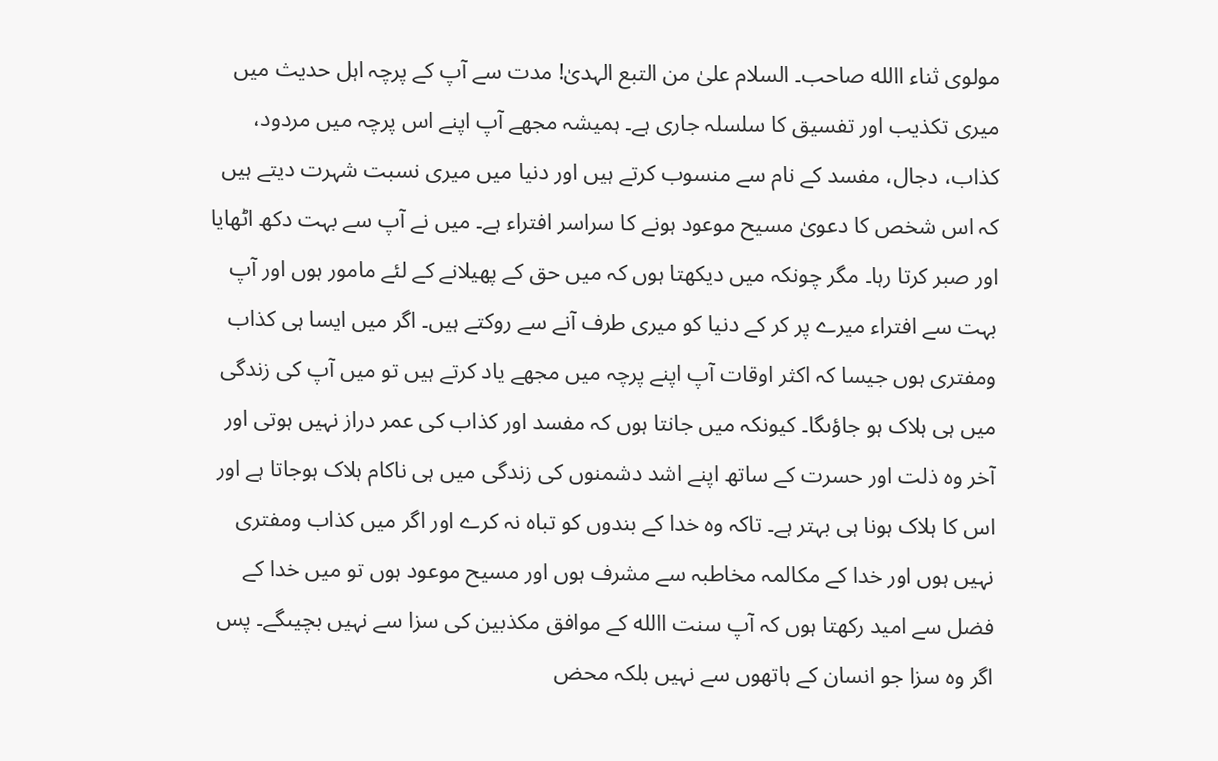مولوی ثناء االله صاحب۔ السلام علیٰ من التبع الہدیٰ! مدت سے آپ کے پرچہ اہل حدیث میں میری تکذیب اور تفسیق کا سلسلہ جاری ہے۔ ہمیشہ مجھے آپ اپنے اس پرچہ میں مردود، کذاب، دجال، مفسد کے نام سے منسوب کرتے ہیں اور دنیا میں میری نسبت شہرت دیتے ہیں کہ اس شخص کا دعویٰ مسیح موعود ہونے کا سراسر افتراء ہے۔ میں نے آپ سے بہت دکھ اٹھایا اور صبر کرتا رہا۔ مگر چونکہ میں دیکھتا ہوں کہ میں حق کے پھیلانے کے لئے مامور ہوں اور آپ بہت سے افتراء میرے پر کر کے دنیا کو میری طرف آنے سے روکتے ہیں۔ اگر میں ایسا ہی کذاب ومفتری ہوں جیسا کہ اکثر اوقات آپ اپنے پرچہ میں مجھے یاد کرتے ہیں تو میں آپ کی زندگی میں ہی ہلاک ہو جاؤںگا۔ کیونکہ میں جانتا ہوں کہ مفسد اور کذاب کی عمر دراز نہیں ہوتی اور آخر وہ ذلت اور حسرت کے ساتھ اپنے اشد دشمنوں کی زندگی میں ہی ناکام ہلاک ہوجاتا ہے اور اس کا ہلاک ہونا ہی بہتر ہے۔ تاکہ وہ خدا کے بندوں کو تباہ نہ کرے اور اگر میں کذاب ومفتری نہیں ہوں اور خدا کے مکالمہ مخاطبہ سے مشرف ہوں اور مسیح موعود ہوں تو میں خدا کے فضل سے امید رکھتا ہوں کہ آپ سنت االله کے موافق مکذبین کی سزا سے نہیں بچیںگے۔ پس اگر وہ سزا جو انسان کے ہاتھوں سے نہیں بلکہ محض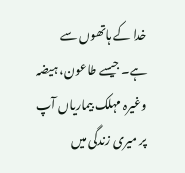خدا کے ہاتھوں سے ہے۔ جیسے طاعون، ہیضہ وغیرہ مہلک بیماریاں آپ پر میری زندگی میں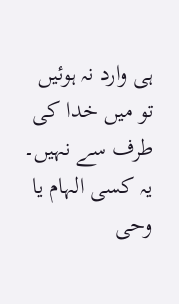ہی وارد نہ ہوئیں تو میں خدا کی طرف سے نہیں۔ یہ کسی الہام یا وحی